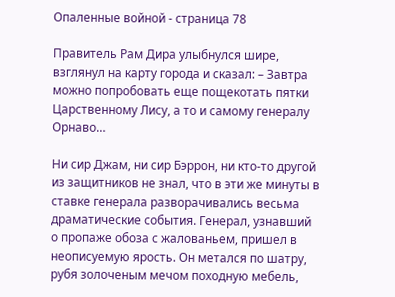Опаленные войной - страница 78

Правитель Рам Дира улыбнулся шире, взглянул на карту города и сказал: – Завтра можно попробовать еще пощекотать пятки Царственному Лису, а то и самому генералу Орнаво…

Ни сир Джам, ни сир Бэррон, ни кто-то другой из защитников не знал, что в эти же минуты в ставке генерала разворачивались весьма драматические события. Генерал, узнавший о пропаже обоза с жалованьем, пришел в неописуемую ярость. Он метался по шатру, рубя золоченым мечом походную мебель,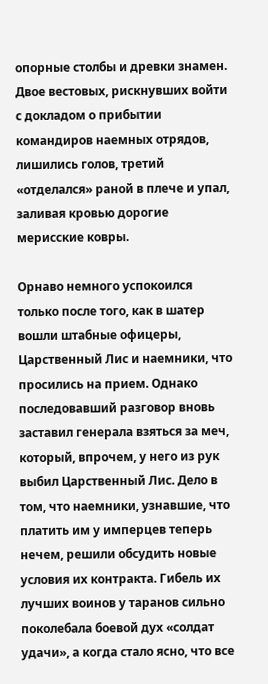опорные столбы и древки знамен. Двое вестовых, рискнувших войти с докладом о прибытии командиров наемных отрядов, лишились голов, третий «отделался» раной в плече и упал, заливая кровью дорогие мерисские ковры.

Орнаво немного успокоился только после того, как в шатер вошли штабные офицеры, Царственный Лис и наемники, что просились на прием. Однако последовавший разговор вновь заставил генерала взяться за меч, который, впрочем, у него из рук выбил Царственный Лис. Дело в том, что наемники, узнавшие, что платить им у имперцев теперь нечем, решили обсудить новые условия их контракта. Гибель их лучших воинов у таранов сильно поколебала боевой дух «солдат удачи», а когда стало ясно, что все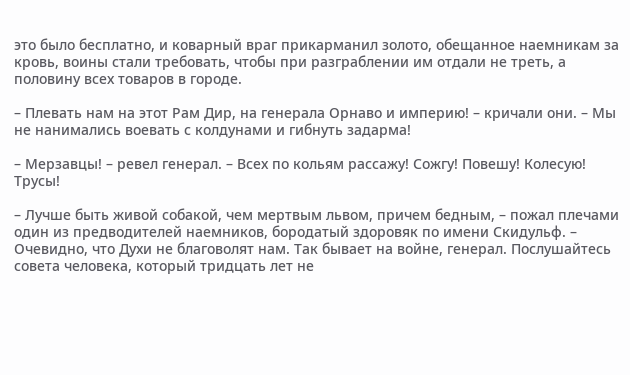это было бесплатно, и коварный враг прикарманил золото, обещанное наемникам за кровь, воины стали требовать, чтобы при разграблении им отдали не треть, а половину всех товаров в городе.

– Плевать нам на этот Рам Дир, на генерала Орнаво и империю! – кричали они. – Мы не нанимались воевать с колдунами и гибнуть задарма!

– Мерзавцы! – ревел генерал. – Всех по кольям рассажу! Сожгу! Повешу! Колесую! Трусы!

– Лучше быть живой собакой, чем мертвым львом, причем бедным, – пожал плечами один из предводителей наемников, бородатый здоровяк по имени Скидульф. – Очевидно, что Духи не благоволят нам. Так бывает на войне, генерал. Послушайтесь совета человека, который тридцать лет не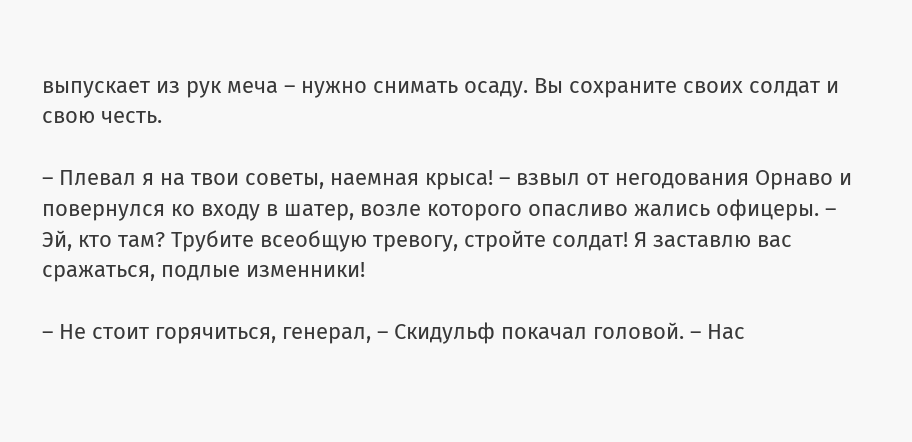выпускает из рук меча – нужно снимать осаду. Вы сохраните своих солдат и свою честь.

– Плевал я на твои советы, наемная крыса! – взвыл от негодования Орнаво и повернулся ко входу в шатер, возле которого опасливо жались офицеры. – Эй, кто там? Трубите всеобщую тревогу, стройте солдат! Я заставлю вас сражаться, подлые изменники!

– Не стоит горячиться, генерал, – Скидульф покачал головой. – Нас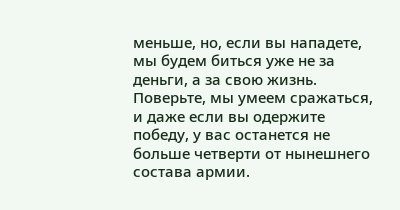меньше, но, если вы нападете, мы будем биться уже не за деньги, а за свою жизнь. Поверьте, мы умеем сражаться, и даже если вы одержите победу, у вас останется не больше четверти от нынешнего состава армии.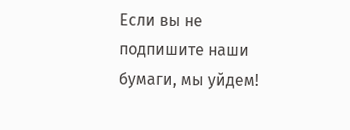Если вы не подпишите наши бумаги, мы уйдем!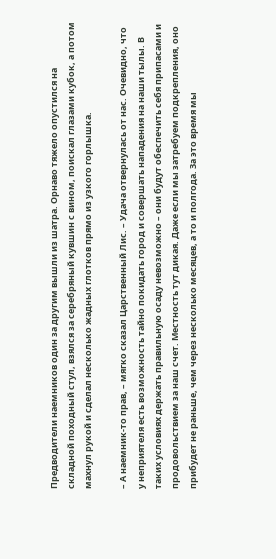Предводители наемников один за другим вышли из шатра. Орнаво тяжело опустился на складной походный стул, взялся за серебряный кувшин с вином, поискал глазами кубок, а потом махнул рукой и сделал несколько жадных глотков прямо из узкого горлышка.

– А наемник-то прав, – мягко сказал Царственный Лис. – Удача отвернулась от нас. Очевидно, что у неприятеля есть возможность тайно покидать город и совершать нападения на наши тылы. В таких условиях держать правильную осаду невозможно – они будут обеспечить себя припасами и продовольствием за наш счет. Местность тут дикая. Даже если мы затребуем подкрепления, оно прибудет не раньше, чем через несколько месяцев, а то и полгода. За это время мы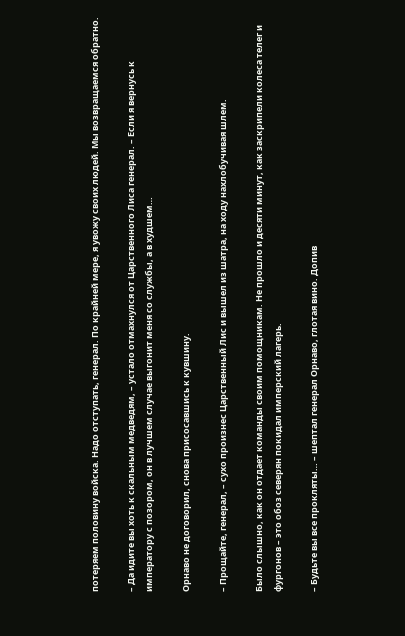потеряем половину войска. Надо отступать, генерал. По крайней мере, я увожу своих людей. Мы возвращаемся обратно.

– Да идите вы хоть к скальным медведям, – устало отмахнулся от Царственного Лиса генерал. – Если я вернусь к императору с позором, он в лучшем случае выгонит меня со службы, а в худшем…

Орнаво не договорил, снова присосавшись к кувшину.

– Прощайте, генерал, – сухо произнес Царственный Лис и вышел из шатра, на ходу нахлобучивая шлем.

Было слышно, как он отдает команды своим помощникам. Не прошло и десяти минут, как заскрипели колеса телег и фургонов – это обоз северян покидал имперский лагерь.

– Будьте вы все прокляты… – шептал генерал Орнаво, глотая вино. Допив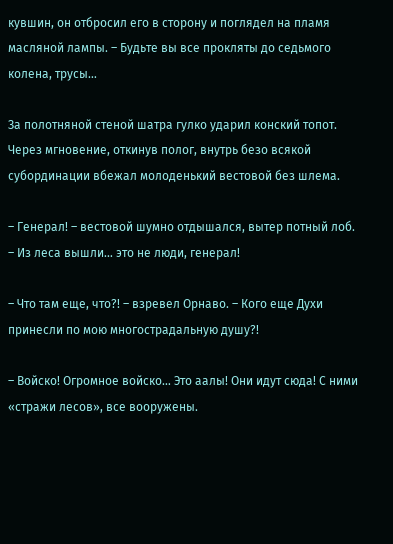кувшин, он отбросил его в сторону и поглядел на пламя масляной лампы. – Будьте вы все прокляты до седьмого колена, трусы…

За полотняной стеной шатра гулко ударил конский топот. Через мгновение, откинув полог, внутрь безо всякой субординации вбежал молоденький вестовой без шлема.

– Генерал! – вестовой шумно отдышался, вытер потный лоб. – Из леса вышли… это не люди, генерал!

– Что там еще, что?! – взревел Орнаво. – Кого еще Духи принесли по мою многострадальную душу?!

– Войско! Огромное войско… Это аалы! Они идут сюда! С ними «стражи лесов», все вооружены.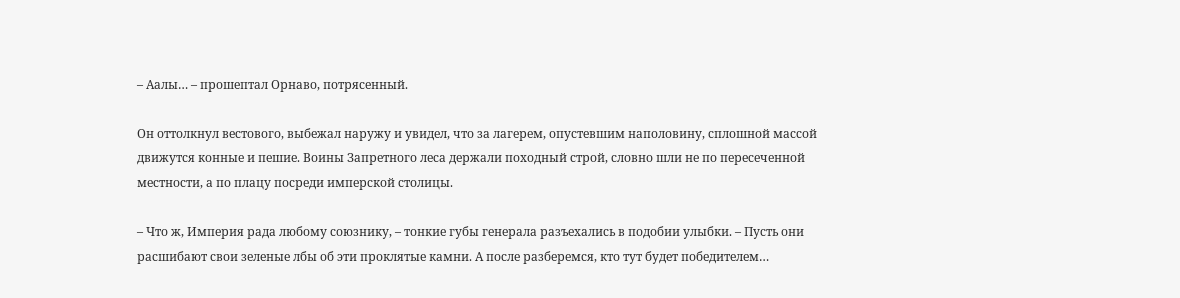– Аалы… – прошептал Орнаво, потрясенный.

Он оттолкнул вестового, выбежал наружу и увидел, что за лагерем, опустевшим наполовину, сплошной массой движутся конные и пешие. Воины Запретного леса держали походный строй, словно шли не по пересеченной местности, а по плацу посреди имперской столицы.

– Что ж, Империя рада любому союзнику, – тонкие губы генерала разъехались в подобии улыбки. – Пусть они расшибают свои зеленые лбы об эти проклятые камни. А после разберемся, кто тут будет победителем…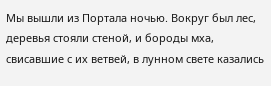Мы вышли из Портала ночью. Вокруг был лес, деревья стояли стеной, и бороды мха, свисавшие с их ветвей, в лунном свете казались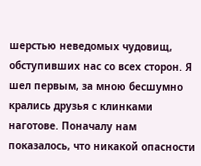шерстью неведомых чудовищ, обступивших нас со всех сторон. Я шел первым, за мною бесшумно крались друзья с клинками наготове. Поначалу нам показалось, что никакой опасности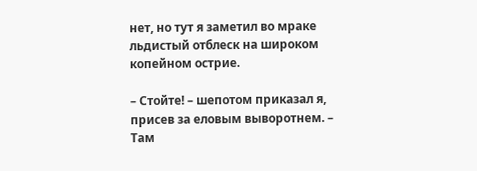нет, но тут я заметил во мраке льдистый отблеск на широком копейном острие.

– Стойте! – шепотом приказал я, присев за еловым выворотнем. – Там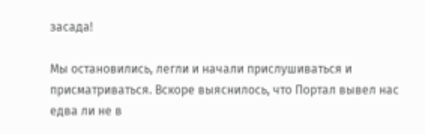засада!

Мы остановились, легли и начали прислушиваться и присматриваться. Вскоре выяснилось, что Портал вывел нас едва ли не в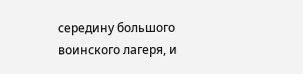середину большого воинского лагеря, и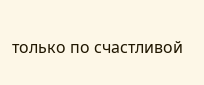только по счастливой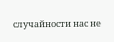случайности нас не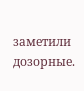заметили дозорные.